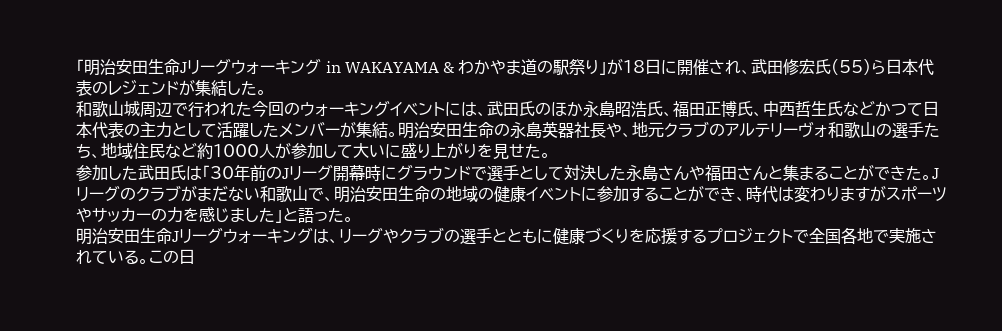「明治安田生命Jリーグウォーキング in WAKAYAMA & わかやま道の駅祭り」が18日に開催され、武田修宏氏(55)ら日本代表のレジェンドが集結した。
和歌山城周辺で行われた今回のウォーキングイベントには、武田氏のほか永島昭浩氏、福田正博氏、中西哲生氏などかつて日本代表の主力として活躍したメンバーが集結。明治安田生命の永島英器社長や、地元クラブのアルテリーヴォ和歌山の選手たち、地域住民など約1000人が参加して大いに盛り上がりを見せた。
参加した武田氏は「30年前のJリーグ開幕時にグラウンドで選手として対決した永島さんや福田さんと集まることができた。Jリーグのクラブがまだない和歌山で、明治安田生命の地域の健康イベントに参加することができ、時代は変わりますがスポーツやサッカーの力を感じました」と語った。
明治安田生命Jリーグウォーキングは、リーグやクラブの選手とともに健康づくりを応援するプロジェクトで全国各地で実施されている。この日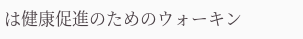は健康促進のためのウォーキン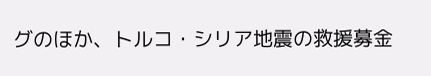グのほか、トルコ・シリア地震の救援募金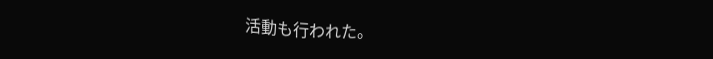活動も行われた。